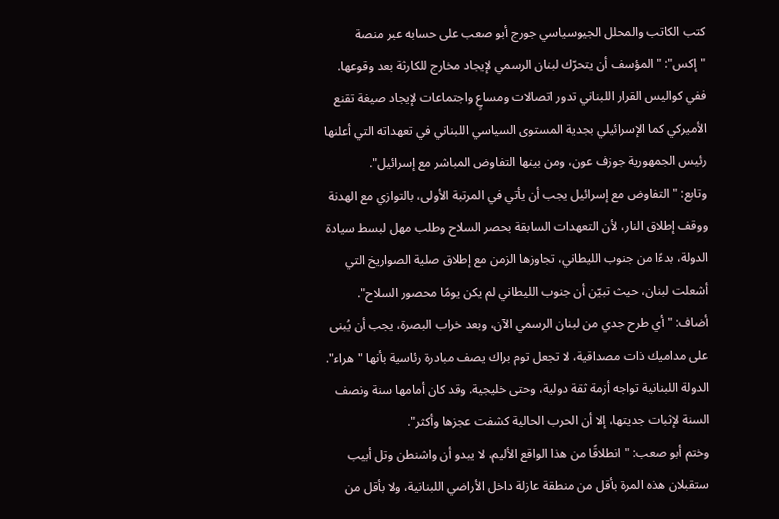كتب الكاتب والمحلل الجيوسياسي جورج أبو صعب على حسابه عبر منصة "إكس": "المؤسف أن يتحرّك لبنان الرسمي لإيجاد مخارج للكارثة بعد وقوعها. ففي كواليس القرار اللبناني تدور اتصالات ومساعٍ واجتماعات لإيجاد صيغة تقنع الأميركي كما الإسرائيلي بجدية المستوى السياسي اللبناني في تعهداته التي أعلنها رئيس الجمهورية جوزف عون، ومن بينها التفاوض المباشر مع إسرائيل".
وتابع: "التفاوض مع إسرائيل يجب أن يأتي في المرتبة الأولى، بالتوازي مع الهدنة ووقف إطلاق النار، لأن التعهدات السابقة بحصر السلاح وطلب مهل لبسط سيادة الدولة، بدءًا من جنوب الليطاني، تجاوزها الزمن مع إطلاق صلية الصواريخ التي أشعلت لبنان، حيث تبيّن أن جنوب الليطاني لم يكن يومًا محصور السلاح".
أضاف: "أي طرح جدي من لبنان الرسمي الآن، وبعد خراب البصرة، يجب أن يُبنى على مداميك ذات مصداقية، لا تجعل توم براك يصف مبادرة رئاسية بأنها "هراء".
الدولة اللبنانية تواجه أزمة ثقة دولية، وحتى خليجية. وقد كان أمامها سنة ونصف السنة لإثبات جديتها، إلا أن الحرب الحالية كشفت عجزها وأكثر".
وختم أبو صعب: "انطلاقًا من هذا الواقع الأليم، لا يبدو أن واشنطن وتل أبيب ستقبلان هذه المرة بأقل من منطقة عازلة داخل الأراضي اللبنانية، ولا بأقل من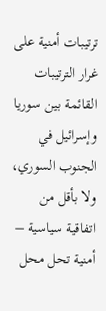ترتيبات أمنية على غرار الترتيبات القائمة بين سوريا وإسرائيل في الجنوب السوري، ولا بأقل من اتفاقية سياسية – أمنية تحل محل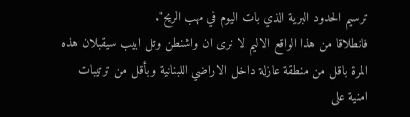ترسيم الحدود البرية الذي بات اليوم في مهب الريح".
فانطلاقا من هذا الواقع الاليم لا نرى ان واشنطن وتل ابيب سيقبلان هذه المرة باقل من منطقة عازلة داخل الاراضي اللبنانية وبأقل من ترتيبات امنية على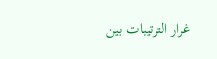غرار الترتيبات بين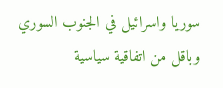سوريا واسرائيل في الجنوب السوري وباقل من اتفاقية سياسية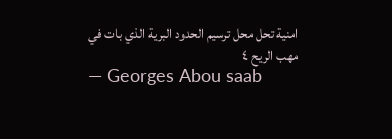امنية تحل محل ترسيم الحدود البرية الذي بات في مهب الريح ٤
— Georges Abou saab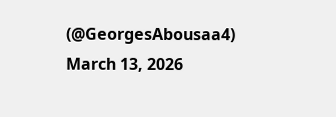(@GeorgesAbousaa4) March 13, 2026